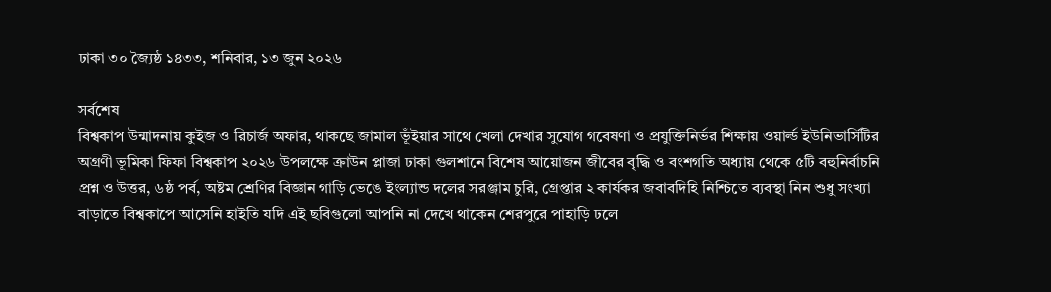ঢাকা ৩০ জ্যৈষ্ঠ ১৪৩৩, শনিবার, ১৩ জুন ২০২৬

সর্বশেষ
বিশ্বকাপ উন্মাদনায় কুইজ ও রিচার্জ অফার, থাকছে জামাল ভূঁইয়ার সাথে খেলা দেখার সুযোগ গবেষণা ও প্রযুক্তিনির্ভর শিক্ষায় ওয়ার্ল্ড ইউনিভার্সিটির অগ্রণী ভূমিকা ফিফা বিশ্বকাপ ২০২৬ উপলক্ষে ক্রাউন প্লাজা ঢাকা গুলশানে বিশেষ আয়োজন জীবের বৃদ্ধি ও বংশগতি অধ্যায় থেকে ৫টি বহুনির্বাচনি প্রশ্ন ও উত্তর, ৬ষ্ঠ পর্ব, অষ্টম শ্রেণির বিজ্ঞান গাড়ি ভেঙে ইংল্যান্ড দলের সরঞ্জাম চুরি, গ্রেপ্তার ২ কার্যকর জবাবদিহি নিশ্চিতে ব্যবস্থা নিন শুধু সংখ্যা বাড়াতে বিশ্বকাপে আসেনি হাইতি যদি এই ছবিগুলো আপনি না দেখে থাকেন শেরপুরে পাহাড়ি ঢলে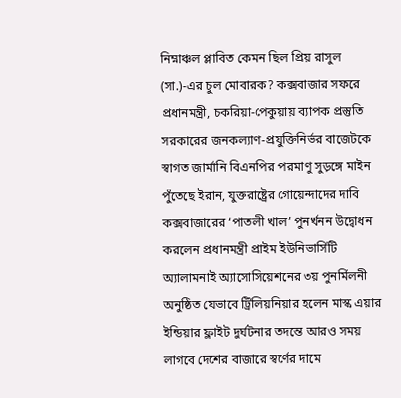নিম্নাঞ্চল প্লাবিত কেমন ছিল প্রিয় রাসুল (সা.)-এর চুল মোবারক? কক্সবাজার সফরে প্রধানমন্ত্রী, চকরিয়া-পেকুয়ায় ব্যাপক প্রস্তুতি সরকারের জনকল্যাণ-প্রযুক্তিনির্ভর বাজেটকে স্বাগত জার্মানি বিএনপির পরমাণু সুড়ঙ্গে মাইন পুঁতেছে ইরান, যুক্তরাষ্ট্রের গোয়েন্দাদের দাবি কক্সবাজারের ‘পাতলী খাল’ পুনর্খনন উদ্বোধন করলেন প্রধানমন্ত্রী প্রাইম ইউনিভার্সিটি অ্যালামনাই অ্যাসোসিয়েশনের ৩য় পুনর্মিলনী অনুষ্ঠিত যেভাবে ট্রিলিয়নিয়ার হলেন মাস্ক এয়ার ইন্ডিয়ার ফ্লাইট দুর্ঘটনার তদন্তে আরও সময় লাগবে দেশের বাজারে স্বর্ণের দামে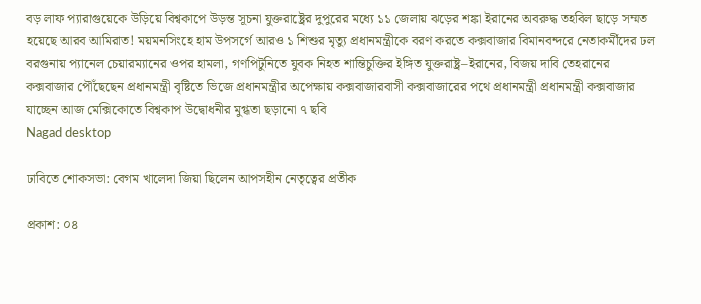বড় লাফ প্যারাগুয়েকে উড়িয়ে বিশ্বকাপে উড়ন্ত সূচনা যুক্তরাষ্ট্রের দুপুরের মধ্যে ১১ জেলায় ঝড়ের শঙ্কা ইরানের অবরুদ্ধ তহবিল ছাড়ে সম্মত হয়েছে আরব আমিরাত! ময়মনসিংহে হাম উপসর্গে আরও ১ শিশুর মৃত্যু প্রধানমন্ত্রীকে বরণ করতে কক্সবাজার বিমানবন্দরে নেতাকর্মীদের ঢল বরগুনায় প্যানেল চেয়ারম্যানের ওপর হামলা, গণপিটুনিতে যুবক নিহত শান্তিচুক্তির ইঙ্গিত যুক্তরাষ্ট্র–ইরানের, বিজয় দাবি তেহরানের কক্সবাজার পৌঁছেছেন প্রধানমন্ত্রী বৃষ্টিতে ভিজে প্রধানমন্ত্রীর অপেক্ষায় কক্সবাজারবাসী কক্সবাজারের পথে প্রধানমন্ত্রী প্রধানমন্ত্রী কক্সবাজার যাচ্ছেন আজ মেক্সিকোতে বিশ্বকাপ উদ্বোধনীর মুগ্ধতা ছড়ানো ৭ ছবি
Nagad desktop

ঢাবিতে শোকসভা: বেগম খালেদা জিয়া ছিলেন আপসহীন নেতৃত্বের প্রতীক

প্রকাশ: ০৪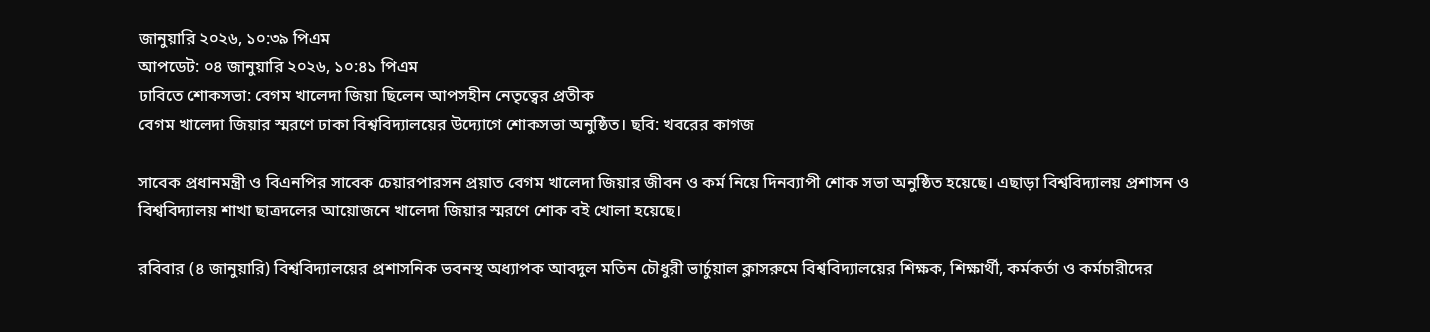জানুয়ারি ২০২৬, ১০:৩৯ পিএম
আপডেট: ০৪ জানুয়ারি ২০২৬, ১০:৪১ পিএম
ঢাবিতে শোকসভা: বেগম খালেদা জিয়া ছিলেন আপসহীন নেতৃত্বের প্রতীক
বেগম খালেদা জিয়ার স্মরণে ঢাকা বিশ্ববিদ্যালয়ের উদ্যোগে শোকসভা অনুষ্ঠিত। ছবি: খবরের কাগজ

সাবেক প্রধানমন্ত্রী ও বিএনপির সাবেক চেয়ারপারসন প্রয়াত বেগম খালেদা জিয়ার জীবন ও কর্ম নিয়ে দিনব্যাপী শোক সভা অনুষ্ঠিত হয়েছে। এছাড়া বিশ্ববিদ্যালয় প্রশাসন ও বিশ্ববিদ্যালয় শাখা ছাত্রদলের আয়োজনে খালেদা জিয়ার স্মরণে শোক বই খোলা হয়েছে।

রবিবার (৪ জানুয়ারি) বিশ্ববিদ্যালয়ের প্রশাসনিক ভবনস্থ অধ্যাপক আবদুল মতিন চৌধুরী ভার্চুয়াল ক্লাসরুমে বিশ্ববিদ্যালয়ের শিক্ষক, শিক্ষার্থী, কর্মকর্তা ও কর্মচারীদের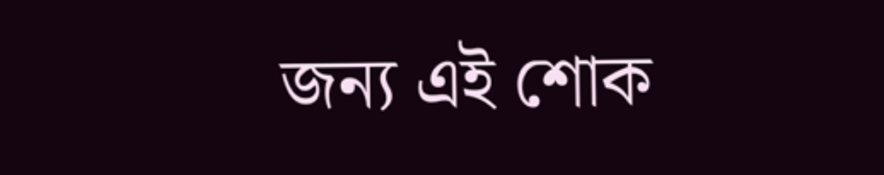জন্য এই শোক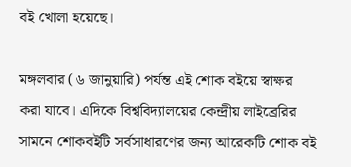বই খোলা হয়েছে।

মঙ্গলবার (৬ জানুয়ারি) পর্যন্ত এই শোক বইয়ে স্বাক্ষর করা যাবে। এদিকে বিশ্ববিদ্যালয়ের কেন্দ্রীয় লাইব্রেরির সামনে শোকবইটি সর্বসাধারণের জন্য আরেকটি শোক বই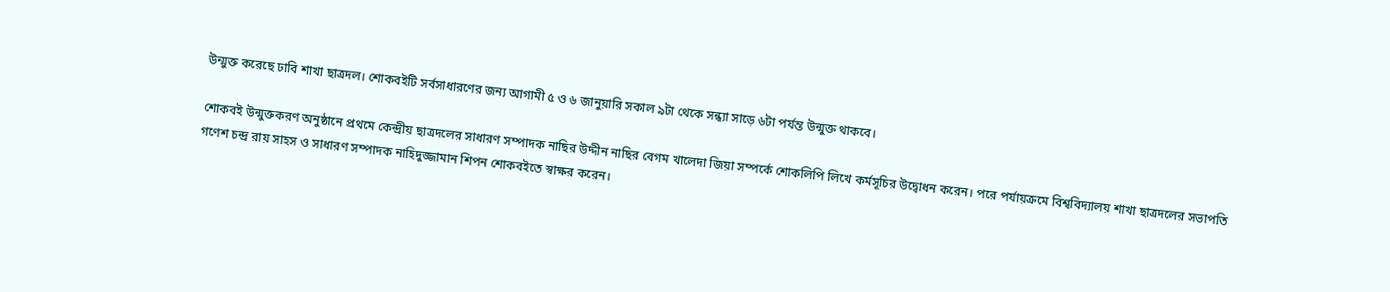উন্মুক্ত করেছে ঢাবি শাখা ছাত্রদল। শোকবইটি সর্বসাধারণের জন্য আগামী ৫ ও ৬ জানুয়ারি সকাল ৯টা থেকে সন্ধ্যা সাড়ে ৬টা পর্যন্ত উন্মুক্ত থাকবে।

শোকবই উন্মুক্তকরণ অনুষ্ঠানে প্রথমে কেন্দ্রীয় ছাত্রদলের সাধারণ সম্পাদক নাছির উদ্দীন নাছির বেগম খালেদা জিয়া সম্পর্কে শোকলিপি লিখে কর্মসূচির উদ্বোধন করেন। পরে পর্যায়ক্রমে বিশ্ববিদ্যালয় শাখা ছাত্রদলের সভাপতি গণেশ চন্দ্র রায় সাহস ও সাধারণ সম্পাদক নাহিদুজ্জামান শিপন শোকবইতে স্বাক্ষর করেন।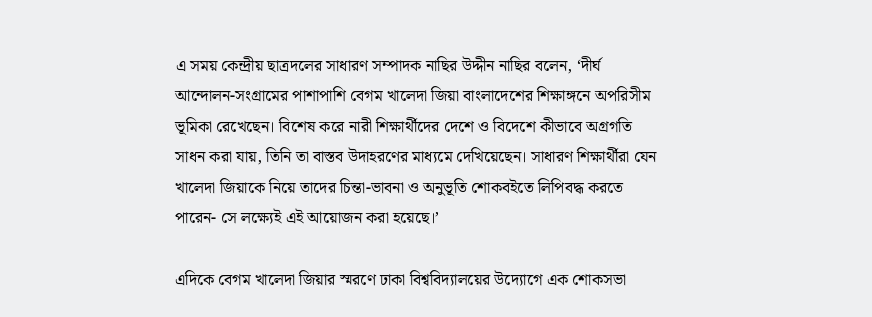এ সময় কেন্দ্রীয় ছাত্রদলের সাধারণ সম্পাদক নাছির উদ্দীন নাছির বলেন, ‘দীর্ঘ আন্দোলন-সংগ্রামের পাশাপাশি বেগম খালেদা জিয়া বাংলাদেশের শিক্ষাঙ্গনে অপরিসীম ভূমিকা রেখেছেন। বিশেষ করে নারী শিক্ষার্থীদের দেশে ও বিদেশে কীভাবে অগ্রগতি সাধন করা যায়, তিনি তা বাস্তব উদাহরণের মাধ্যমে দেখিয়েছেন। সাধারণ শিক্ষার্থীরা যেন খালেদা জিয়াকে নিয়ে তাদের চিন্তা-ভাবনা ও অনুভূতি শোকবইতে লিপিবদ্ধ করতে পারেন- সে লক্ষ্যেই এই আয়োজন করা হয়েছে।’

এদিকে বেগম খালেদা জিয়ার স্মরণে ঢাকা বিশ্ববিদ্যালয়ের উদ্যোগে এক শোকসভা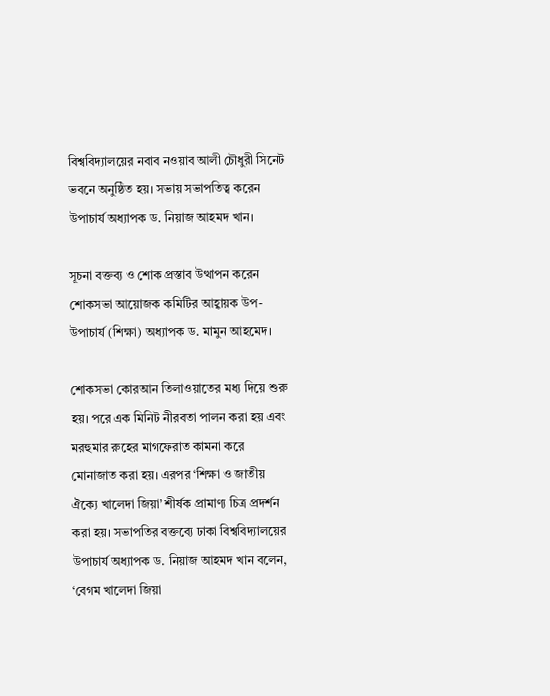বিশ্ববিদ্যালয়ের নবাব নওয়াব আলী চৌধুরী সিনেট ভবনে অনুষ্ঠিত হয়। সভায় সভাপতিত্ব করেন উপাচার্য অধ্যাপক ড. নিয়াজ আহমদ খান।

সূচনা বক্তব্য ও শোক প্রস্তাব উত্থাপন করেন শোকসভা আয়োজক কমিটির আহ্বায়ক উপ-উপাচার্য (শিক্ষা) অধ্যাপক ড. মামুন আহমেদ।

শোকসভা কোরআন তিলাওয়াতের মধ্য দিয়ে শুরু হয়। পরে এক মিনিট নীরবতা পালন করা হয় এবং মরহুমার রুহের মাগফেরাত কামনা করে মোনাজাত করা হয়। এরপর ‘শিক্ষা ও জাতীয় ঐক্যে খালেদা জিয়া’ শীর্ষক প্রামাণ্য চিত্র প্রদর্শন করা হয়। সভাপতির বক্তব্যে ঢাকা বিশ্ববিদ্যালয়ের উপাচার্য অধ্যাপক ড. নিয়াজ আহমদ খান বলেন, ‘বেগম খালেদা জিয়া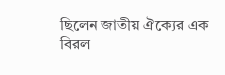ছিলেন জাতীয় ঐক্যের এক বিরল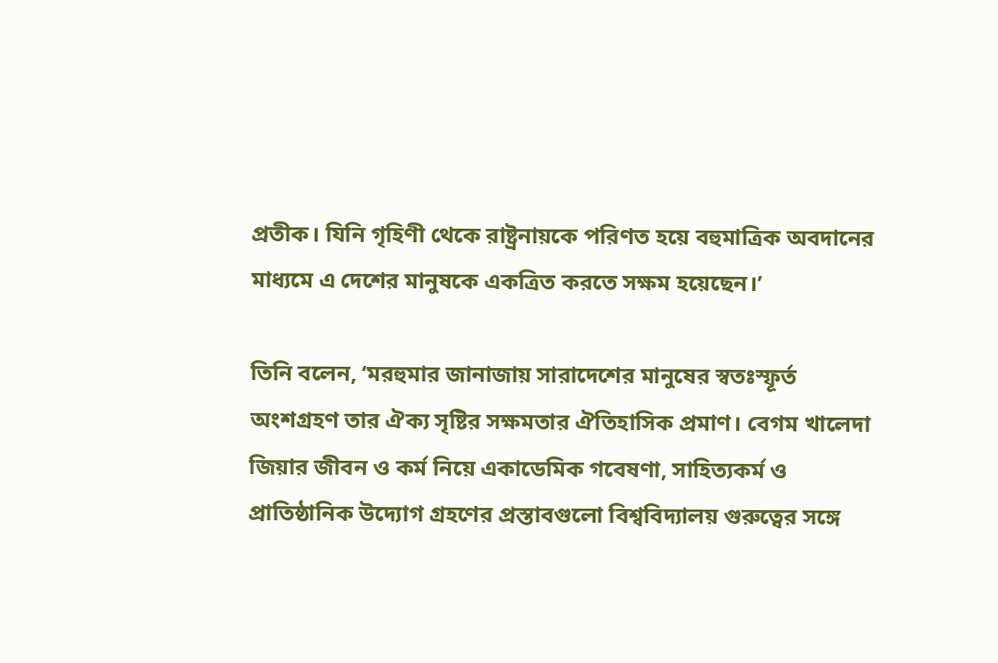প্রতীক। যিনি গৃহিণী থেকে রাষ্ট্রনায়কে পরিণত হয়ে বহুমাত্রিক অবদানের মাধ্যমে এ দেশের মানুষকে একত্রিত করতে সক্ষম হয়েছেন।’

তিনি বলেন, ‘মরহুমার জানাজায় সারাদেশের মানুষের স্বতঃস্ফূর্ত অংশগ্রহণ তার ঐক্য সৃষ্টির সক্ষমতার ঐতিহাসিক প্রমাণ। বেগম খালেদা জিয়ার জীবন ও কর্ম নিয়ে একাডেমিক গবেষণা, সাহিত্যকর্ম ও প্রাতিষ্ঠানিক উদ্যোগ গ্রহণের প্রস্তাবগুলো বিশ্ববিদ্যালয় গুরুত্বের সঙ্গে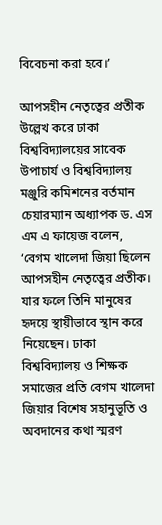বিবেচনা করা হবে।’

আপসহীন নেতৃত্বের প্রতীক উল্লেখ করে ঢাকা বিশ্ববিদ্যালয়ের সাবেক উপাচার্য ও বিশ্ববিদ্যালয় মঞ্জুরি কমিশনের বর্তমান চেয়ারম্যান অধ্যাপক ড. এস এম এ ফায়েজ বলেন, ‘বেগম খালেদা জিয়া ছিলেন আপসহীন নেতৃত্বের প্রতীক। যার ফলে তিনি মানুষের হৃদয়ে স্থায়ীভাবে স্থান করে নিয়েছেন। ঢাকা বিশ্ববিদ্যালয় ও শিক্ষক সমাজের প্রতি বেগম খালেদা জিয়ার বিশেষ সহানুভূতি ও অবদানের কথা স্মরণ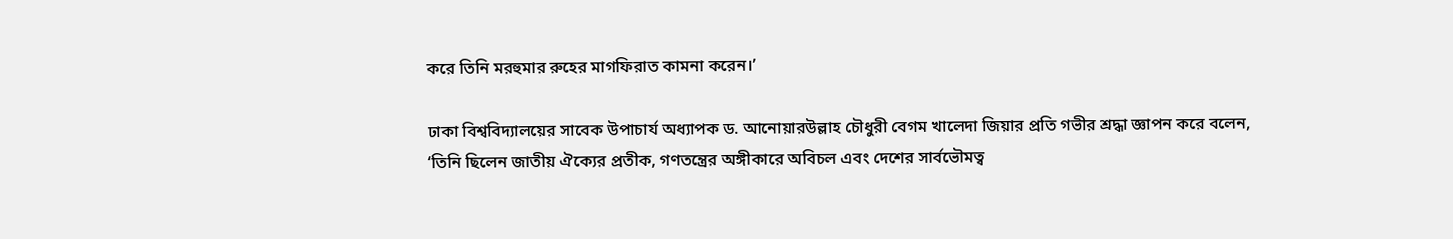করে তিনি মরহুমার রুহের মাগফিরাত কামনা করেন।’

ঢাকা বিশ্ববিদ্যালয়ের সাবেক উপাচার্য অধ্যাপক ড. আনোয়ারউল্লাহ চৌধুরী বেগম খালেদা জিয়ার প্রতি গভীর শ্রদ্ধা জ্ঞাপন করে বলেন, ‘তিনি ছিলেন জাতীয় ঐক্যের প্রতীক, গণতন্ত্রের অঙ্গীকারে অবিচল এবং দেশের সার্বভৌমত্ব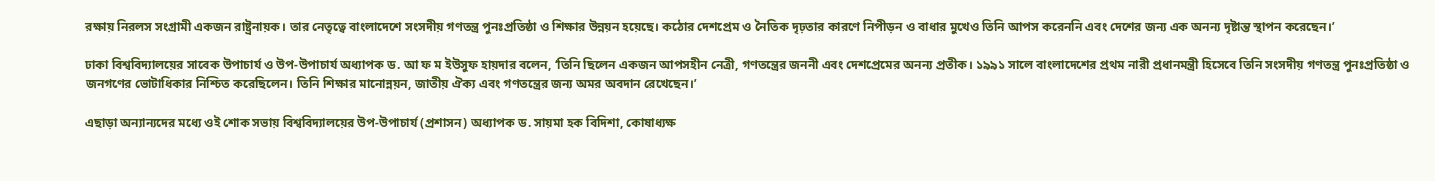রক্ষায় নিরলস সংগ্রামী একজন রাষ্ট্রনায়ক। তার নেতৃত্বে বাংলাদেশে সংসদীয় গণতন্ত্র পুনঃপ্রতিষ্ঠা ও শিক্ষার উন্নয়ন হয়েছে। কঠোর দেশপ্রেম ও নৈতিক দৃঢ়তার কারণে নিপীড়ন ও বাধার মুখেও তিনি আপস করেননি এবং দেশের জন্য এক অনন্য দৃষ্টান্ত স্থাপন করেছেন।’

ঢাকা বিশ্ববিদ্যালয়ের সাবেক উপাচার্য ও উপ-উপাচার্য অধ্যাপক ড. আ ফ ম ইউসুফ হায়দার বলেন, ‘তিনি ছিলেন একজন আপসহীন নেত্রী, গণতন্ত্রের জননী এবং দেশপ্রেমের অনন্য প্রতীক। ১৯৯১ সালে বাংলাদেশের প্রথম নারী প্রধানমন্ত্রী হিসেবে তিনি সংসদীয় গণতন্ত্র পুনঃপ্রতিষ্ঠা ও জনগণের ভোটাধিকার নিশ্চিত করেছিলেন। তিনি শিক্ষার মানোন্নয়ন, জাতীয় ঐক্য এবং গণতন্ত্রের জন্য অমর অবদান রেখেছেন।’

এছাড়া অন্যান্যদের মধ্যে ওই শোক সভায় বিশ্ববিদ্যালয়ের উপ-উপাচার্য (প্রশাসন) অধ্যাপক ড. সায়মা হক বিদিশা, কোষাধ্যক্ষ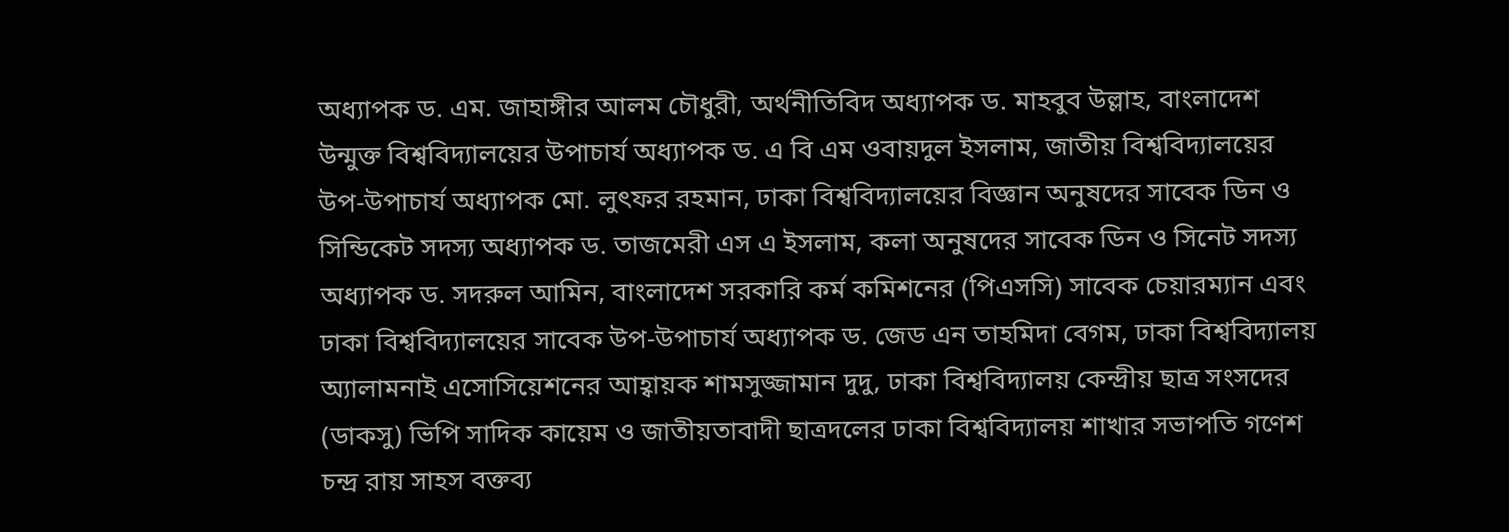অধ্যাপক ড. এম. জাহাঙ্গীর আলম চৌধুরী, অর্থনীতিবিদ অধ্যাপক ড. মাহবুব উল্লাহ, বাংলাদেশ উন্মুক্ত বিশ্ববিদ্যালয়ের উপাচার্য অধ্যাপক ড. এ বি এম ওবায়দুল ইসলাম, জাতীয় বিশ্ববিদ্যালয়ের উপ-উপাচার্য অধ্যাপক মো. লুৎফর রহমান, ঢাকা বিশ্ববিদ্যালয়ের বিজ্ঞান অনুষদের সাবেক ডিন ও সিন্ডিকেট সদস্য অধ্যাপক ড. তাজমেরী এস এ ইসলাম, কলা অনুষদের সাবেক ডিন ও সিনেট সদস্য অধ্যাপক ড. সদরুল আমিন, বাংলাদেশ সরকারি কর্ম কমিশনের (পিএসসি) সাবেক চেয়ারম্যান এবং ঢাকা বিশ্ববিদ্যালয়ের সাবেক উপ-উপাচার্য অধ্যাপক ড. জেড এন তাহমিদা বেগম, ঢাকা বিশ্ববিদ্যালয় অ্যালামনাই এসোসিয়েশনের আহ্বায়ক শামসুজ্জামান দুদু, ঢাকা বিশ্ববিদ্যালয় কেন্দ্রীয় ছাত্র সংসদের (ডাকসু) ভিপি সাদিক কায়েম ও জাতীয়তাবাদী ছাত্রদলের ঢাকা বিশ্ববিদ্যালয় শাখার সভাপতি গণেশ চন্দ্র রায় সাহস বক্তব্য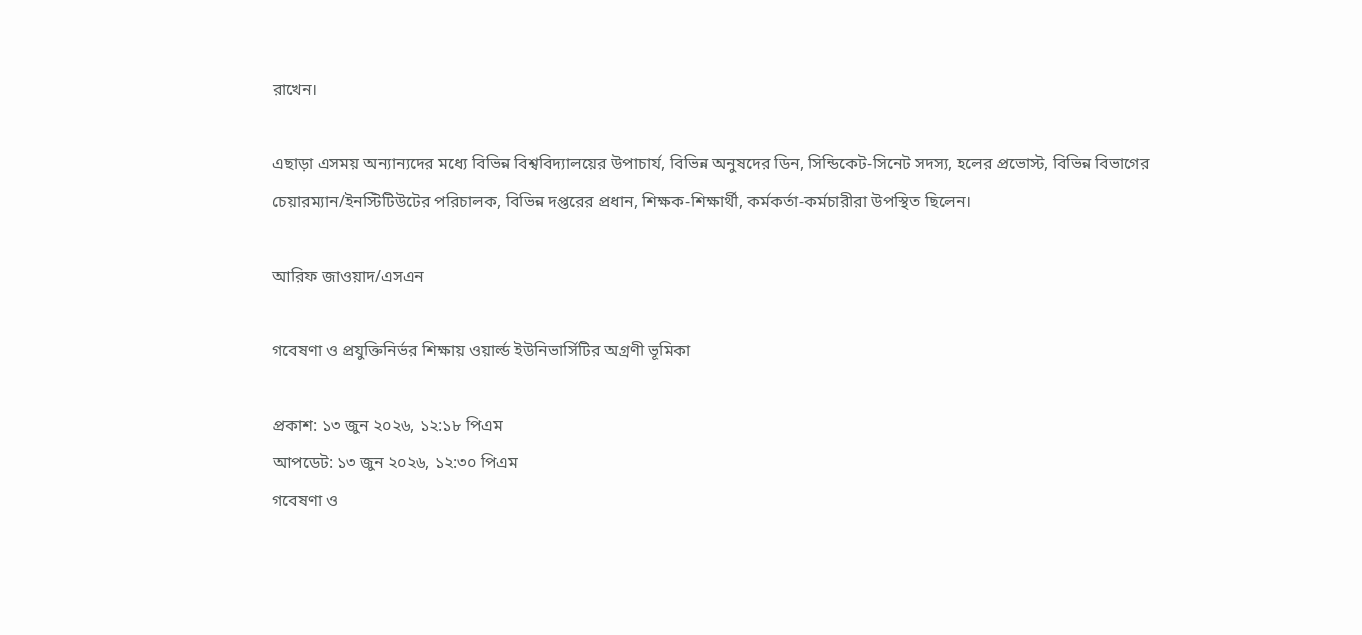রাখেন।

এছাড়া এসময় অন্যান্যদের মধ্যে বিভিন্ন বিশ্ববিদ্যালয়ের উপাচার্য, বিভিন্ন অনুষদের ডিন, সিন্ডিকেট-সিনেট সদস্য, হলের প্রভোস্ট, বিভিন্ন বিভাগের চেয়ারম্যান/ইনস্টিটিউটের পরিচালক, বিভিন্ন দপ্তরের প্রধান, শিক্ষক-শিক্ষার্থী, কর্মকর্তা-কর্মচারীরা উপস্থিত ছিলেন।

আরিফ জাওয়াদ/এসএন

গবেষণা ও প্রযুক্তিনির্ভর শিক্ষায় ওয়ার্ল্ড ইউনিভার্সিটির অগ্রণী ভূমিকা

প্রকাশ: ১৩ জুন ২০২৬, ১২:১৮ পিএম
আপডেট: ১৩ জুন ২০২৬, ১২:৩০ পিএম
গবেষণা ও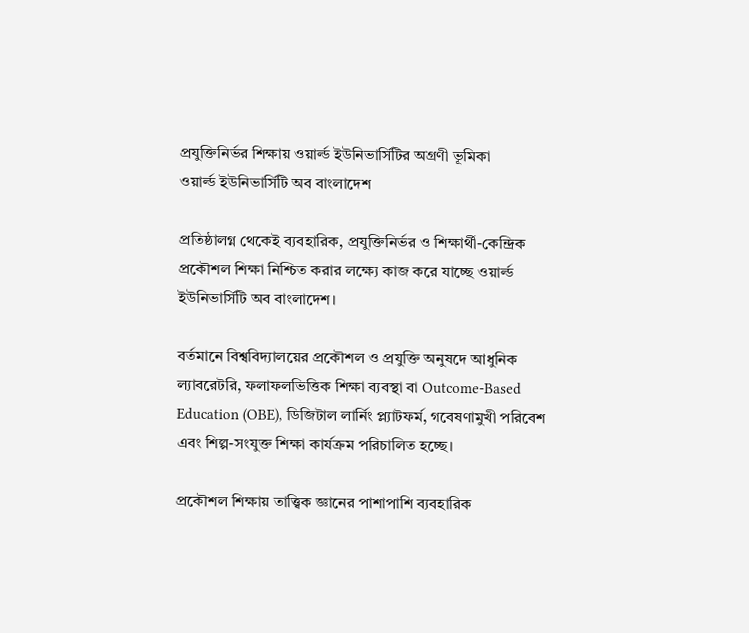প্রযুক্তিনির্ভর শিক্ষায় ওয়ার্ল্ড ইউনিভার্সিটির অগ্রণী ভূমিকা
ওয়ার্ল্ড ইউনিভার্সিটি অব বাংলাদেশ

প্রতিষ্ঠালগ্ন থেকেই ব্যবহারিক, প্রযুক্তিনির্ভর ও শিক্ষার্থী-কেন্দ্রিক প্রকৌশল শিক্ষা নিশ্চিত করার লক্ষ্যে কাজ করে যাচ্ছে ওয়ার্ল্ড ইউনিভার্সিটি অব বাংলাদেশ।

বর্তমানে বিশ্ববিদ্যালয়ের প্রকৌশল ও প্রযুক্তি অনুষদে আধুনিক ল্যাবরেটরি, ফলাফলভিত্তিক শিক্ষা ব্যবস্থা বা Outcome-Based Education (OBE), ডিজিটাল লার্নিং প্ল্যাটফর্ম, গবেষণামুখী পরিবেশ এবং শিল্প-সংযুক্ত শিক্ষা কার্যক্রম পরিচালিত হচ্ছে।

প্রকৌশল শিক্ষায় তাত্ত্বিক জ্ঞানের পাশাপাশি ব্যবহারিক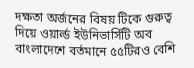দক্ষতা অর্জনের বিষয় টিকে গুরুত্ব দিয়ে ওয়ার্ল্ড ইউনিভার্সিটি অব বাংলাদেশে বর্তমানে ৫৫টিরও বেশি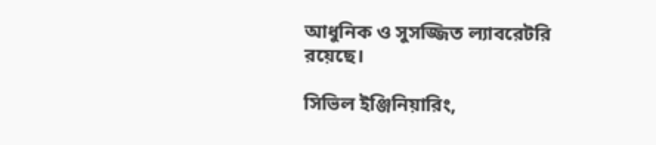আধুনিক ও সুসজ্জিত ল্যাবরেটরি রয়েছে।

সিভিল ইঞ্জিনিয়ারিং,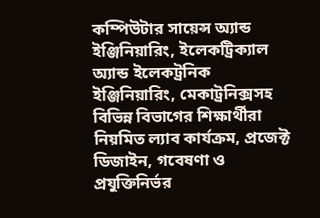কম্পিউটার সায়েন্স অ্যান্ড ইঞ্জিনিয়ারিং, ইলেকট্রিক্যাল অ্যান্ড ইলেকট্রনিক ইঞ্জিনিয়ারিং, মেকাট্রনিক্সসহ বিভিন্ন বিভাগের শিক্ষার্থীরা নিয়মিত ল্যাব কার্যক্রম, প্রজেক্ট ডিজাইন, গবেষণা ও প্রযুক্তিনির্ভর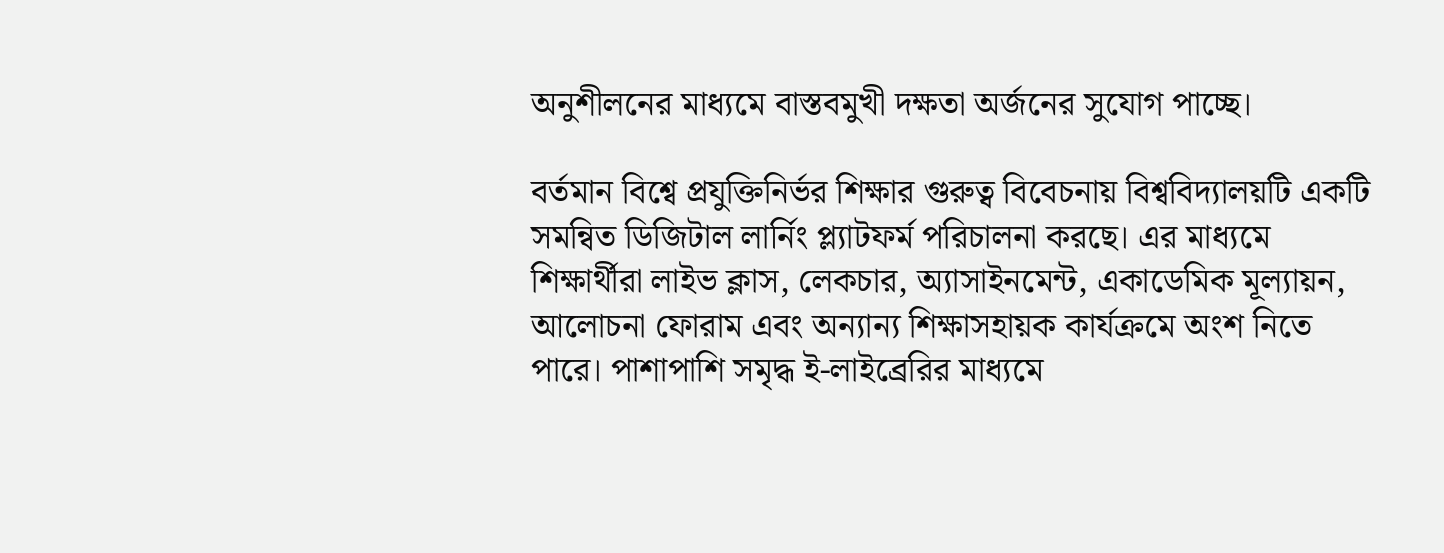অনুশীলনের মাধ্যমে বাস্তবমুখী দক্ষতা অর্জনের সুযোগ পাচ্ছে।

বর্তমান বিশ্বে প্রযুক্তিনির্ভর শিক্ষার গুরুত্ব বিবেচনায় বিশ্ববিদ্যালয়টি একটি সমন্বিত ডিজিটাল লার্নিং প্ল্যাটফর্ম পরিচালনা করছে। এর মাধ্যমে শিক্ষার্থীরা লাইভ ক্লাস, লেকচার, অ্যাসাইনমেন্ট, একাডেমিক মূল্যায়ন, আলোচনা ফোরাম এবং অন্যান্য শিক্ষাসহায়ক কার্যক্রমে অংশ নিতে পারে। পাশাপাশি সমৃদ্ধ ই-লাইব্রেরির মাধ্যমে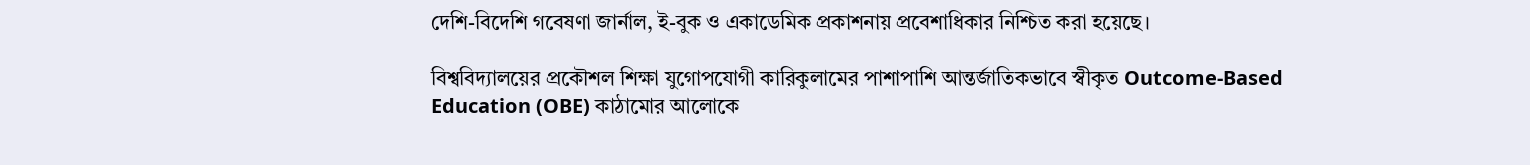দেশি-বিদেশি গবেষণা জার্নাল, ই-বুক ও একাডেমিক প্রকাশনায় প্রবেশাধিকার নিশ্চিত করা হয়েছে।

বিশ্ববিদ্যালয়ের প্রকৌশল শিক্ষা যুগোপযোগী কারিকুলামের পাশাপাশি আন্তর্জাতিকভাবে স্বীকৃত Outcome-Based Education (OBE) কাঠামোর আলোকে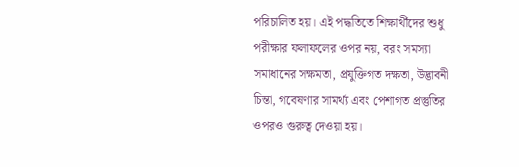পরিচালিত হয়। এই পদ্ধতিতে শিক্ষার্থীদের শুধু পরীক্ষার ফলাফলের ওপর নয়, বরং সমস্যা সমাধানের সক্ষমতা, প্রযুক্তিগত দক্ষতা, উদ্ভাবনী চিন্তা, গবেষণার সামর্থ্য এবং পেশাগত প্রস্তুতির ওপরও গুরুত্ব দেওয়া হয়।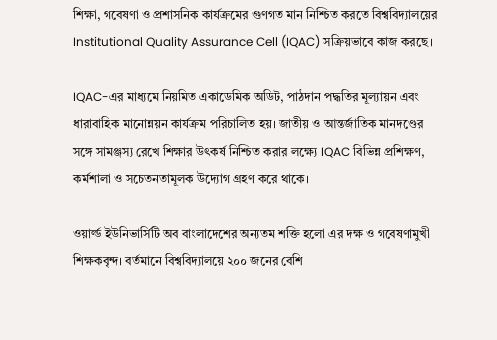শিক্ষা, গবেষণা ও প্রশাসনিক কার্যক্রমের গুণগত মান নিশ্চিত করতে বিশ্ববিদ্যালয়ের Institutional Quality Assurance Cell (IQAC) সক্রিয়ভাবে কাজ করছে।

IQAC-এর মাধ্যমে নিয়মিত একাডেমিক অডিট, পাঠদান পদ্ধতির মূল্যায়ন এবং ধারাবাহিক মানোন্নয়ন কার্যক্রম পরিচালিত হয়। জাতীয় ও আন্তর্জাতিক মানদণ্ডের সঙ্গে সামঞ্জস্য রেখে শিক্ষার উৎকর্ষ নিশ্চিত করার লক্ষ্যে IQAC বিভিন্ন প্রশিক্ষণ, কর্মশালা ও সচেতনতামূলক উদ্যোগ গ্রহণ করে থাকে।

ওয়ার্ল্ড ইউনিভার্সিটি অব বাংলাদেশের অন্যতম শক্তি হলো এর দক্ষ ও গবেষণামুখী শিক্ষকবৃন্দ। বর্তমানে বিশ্ববিদ্যালয়ে ২০০ জনের বেশি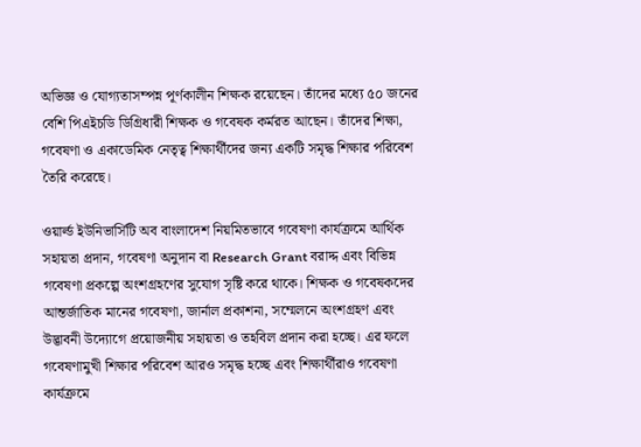অভিজ্ঞ ও যোগ্যতাসম্পন্ন পূর্ণকালীন শিক্ষক রয়েছেন। তাঁদের মধ্যে ৫০ জনের বেশি পিএইচডি ডিগ্রিধারী শিক্ষক ও গবেষক কর্মরত আছেন। তাঁদের শিক্ষা, গবেষণা ও একাডেমিক নেতৃত্ব শিক্ষার্থীদের জন্য একটি সমৃদ্ধ শিক্ষার পরিবেশ তৈরি করেছে।

ওয়ার্ল্ড ইউনিভার্সিটি অব বাংলাদেশ নিয়মিতভাবে গবেষণা কার্যক্রমে আর্থিক সহায়তা প্রদান, গবেষণা অনুদান বা Research Grant বরাদ্দ এবং বিভিন্ন গবেষণা প্রকল্পে অংশগ্রহণের সুযোগ সৃষ্টি করে থাকে। শিক্ষক ও গবেষকদের আন্তর্জাতিক মানের গবেষণা, জার্নাল প্রকাশনা, সম্মেলনে অংশগ্রহণ এবং উদ্ভাবনী উদ্যোগে প্রয়োজনীয় সহায়তা ও তহবিল প্রদান করা হচ্ছে। এর ফলে গবেষণামুখী শিক্ষার পরিবেশ আরও সমৃদ্ধ হচ্ছে এবং শিক্ষার্থীরাও গবেষণা কার্যক্রমে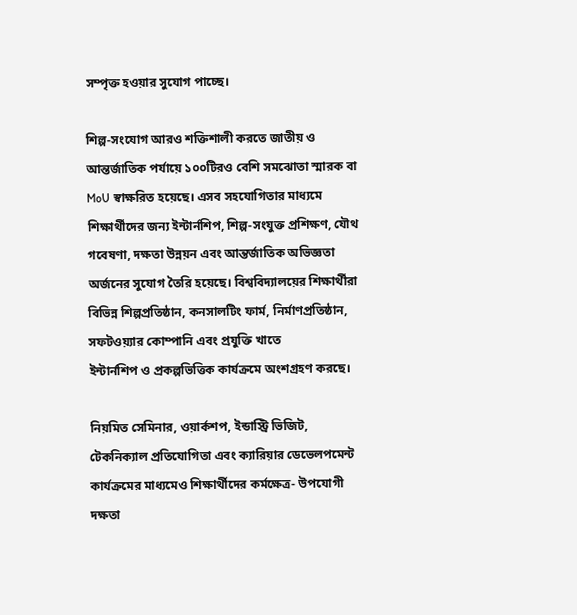সম্পৃক্ত হওয়ার সুযোগ পাচ্ছে।

শিল্প-সংযোগ আরও শক্তিশালী করতে জাতীয় ও আন্তর্জাতিক পর্যায়ে ১০০টিরও বেশি সমঝোতা স্মারক বা MoU স্বাক্ষরিত হয়েছে। এসব সহযোগিতার মাধ্যমে শিক্ষার্থীদের জন্য ইন্টার্নশিপ, শিল্প-সংযুক্ত প্রশিক্ষণ, যৌথ গবেষণা, দক্ষতা উন্নয়ন এবং আন্তর্জাতিক অভিজ্ঞতা অর্জনের সুযোগ তৈরি হয়েছে। বিশ্ববিদ্যালয়ের শিক্ষার্থীরা বিভিন্ন শিল্পপ্রতিষ্ঠান, কনসালটিং ফার্ম, নির্মাণপ্রতিষ্ঠান, সফটওয়্যার কোম্পানি এবং প্রযুক্তি খাতে
ইন্টার্নশিপ ও প্রকল্পভিত্তিক কার্যক্রমে অংশগ্রহণ করছে।

নিয়মিত সেমিনার, ওয়ার্কশপ, ইন্ডাস্ট্রি ভিজিট, টেকনিক্যাল প্রতিযোগিতা এবং ক্যারিয়ার ডেভেলপমেন্ট কার্যক্রমের মাধ্যমেও শিক্ষার্থীদের কর্মক্ষেত্র- উপযোগী দক্ষতা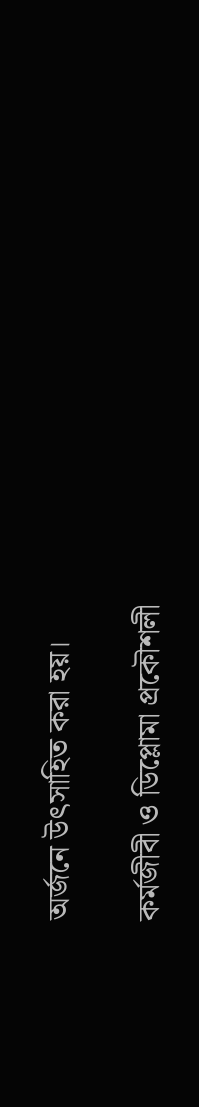অর্জনে উৎসাহিত করা হয়।

কর্মজীবী ও ডিপ্লোমা প্রকৌশলী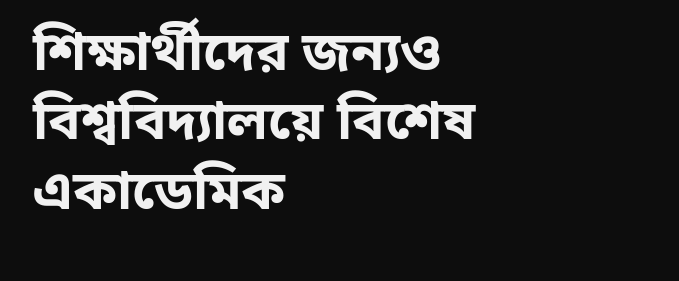শিক্ষার্থীদের জন্যও বিশ্ববিদ্যালয়ে বিশেষ একাডেমিক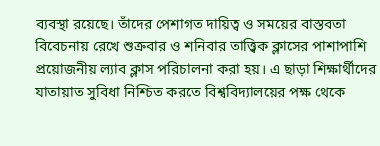ব্যবস্থা রয়েছে। তাঁদের পেশাগত দায়িত্ব ও সময়ের বাস্তবতা বিবেচনায় রেখে শুক্রবার ও শনিবার তাত্ত্বিক ক্লাসের পাশাপাশি প্রয়োজনীয় ল্যাব ক্লাস পরিচালনা করা হয়। এ ছাড়া শিক্ষার্থীদের যাতায়াত সুবিধা নিশ্চিত করতে বিশ্ববিদ্যালয়ের পক্ষ থেকে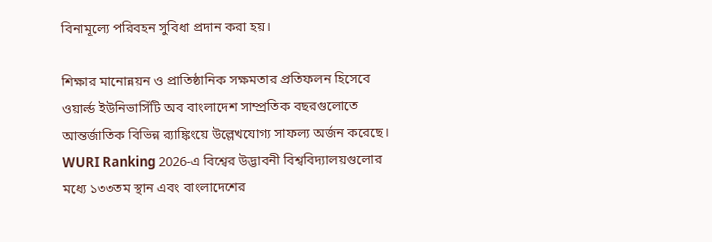বিনামূল্যে পরিবহন সুবিধা প্রদান করা হয়।

শিক্ষার মানোন্নয়ন ও প্রাতিষ্ঠানিক সক্ষমতার প্রতিফলন হিসেবে ওয়ার্ল্ড ইউনিভার্সিটি অব বাংলাদেশ সাম্প্রতিক বছরগুলোতে আন্তর্জাতিক বিভিন্ন র‌্যাঙ্কিংয়ে উল্লেখযোগ্য সাফল্য অর্জন করেছে। WURI Ranking 2026-এ বিশ্বের উদ্ভাবনী বিশ্ববিদ্যালয়গুলোর মধ্যে ১৩৩তম স্থান এবং বাংলাদেশের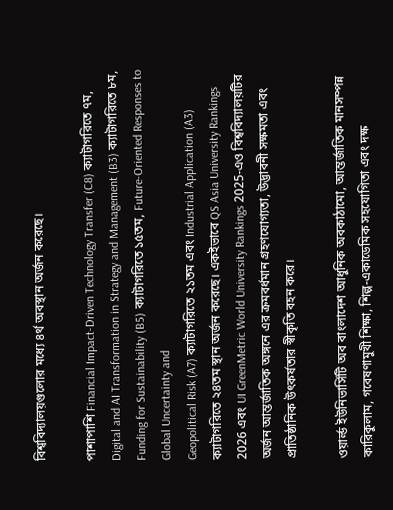বিশ্ববিদ্যালয়গুলোর মধ্যে ৪র্থ অবস্থান অর্জন করেছে।

পাশাপাশি Financial Impact-Driven Technology Transfer (C8) ক্যাটাগরিতে ৭ম, Digital and AI Transformation in Strategy and Management (B3) ক্যাটাগরিতে ৮ম, Funding for Sustainability (B5) ক্যাটাগরিতে ১৫তম, Future-Oriented Responses to Global Uncertainty and
Geopolitical Risk (A7) ক্যাটাগরিতে ২১তম এবং Industrial Application (A3) ক্যাটাগরিতে ২৪তম স্থান অর্জন করেছে। একইভাবে QS Asia University Rankings 2026 এবং UI GreenMetric World University Rankings 2025-এও বিশ্ববিদ্যালয়টির অর্জন আন্তর্জাতিক অঙ্গনে এর ক্রমবর্ধমান গ্রহণযোগ্যতা, উদ্ভাবনী সক্ষমতা এবং প্রাতিষ্ঠানিক উৎকর্ষতার স্বীকৃতি বহন করে।

ওয়ার্ল্ড ইউনিভার্সিটি অব বাংলাদেশ আধুনিক অবকাঠামো, আন্তর্জাতিক মানসম্পন্ন কারিকুলাম, গবেষণামুখী শিক্ষা, শিল্প-একাডেমিক সহযোগিতা এবং দক্ষ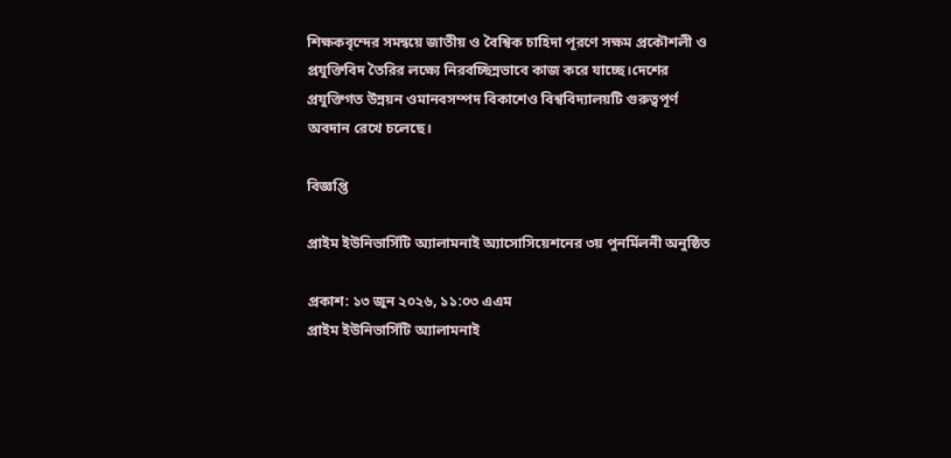শিক্ষকবৃন্দের সমন্বয়ে জাতীয় ও বৈশ্বিক চাহিদা পূরণে সক্ষম প্রকৌশলী ও প্রযুক্তিবিদ তৈরির লক্ষ্যে নিরবচ্ছিন্নভাবে কাজ করে যাচ্ছে।দেশের প্রযুক্তিগত উন্নয়ন ওমানবসম্পদ বিকাশেও বিশ্ববিদ্যালয়টি গুরুত্বপূর্ণ অবদান রেখে চলেছে।

বিজ্ঞপ্তি

প্রাইম ইউনিভার্সিটি অ্যালামনাই অ্যাসোসিয়েশনের ৩য় পুনর্মিলনী অনুষ্ঠিত

প্রকাশ: ১৩ জুন ২০২৬, ১১:০৩ এএম
প্রাইম ইউনিভার্সিটি অ্যালামনাই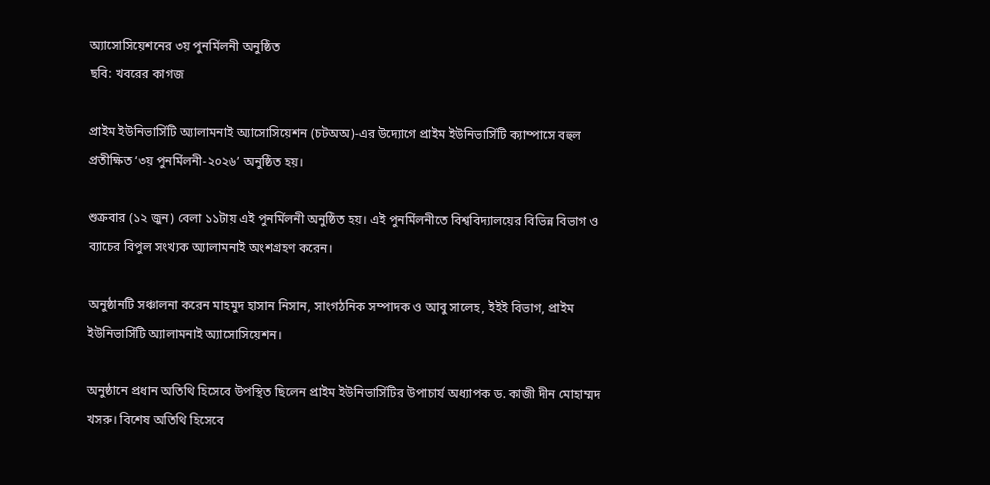অ্যাসোসিয়েশনের ৩য় পুনর্মিলনী অনুষ্ঠিত
ছবি: খবরের কাগজ

প্রাইম ইউনিভার্সিটি অ্যালামনাই অ্যাসোসিয়েশন (চটঅঅ)-এর উদ্যোগে প্রাইম ইউনিভার্সিটি ক্যাম্পাসে বহুল প্রতীক্ষিত ‘৩য় পুনর্মিলনী-২০২৬’ অনুষ্ঠিত হয়।

শুক্রবার (১২ জুন) বেলা ১১টায় এই পুনর্মিলনী অনুষ্ঠিত হয়। এই পুনর্মিলনীতে বিশ্ববিদ্যালয়ের বিভিন্ন বিভাগ ও ব্যাচের বিপুল সংখ্যক অ্যালামনাই অংশগ্রহণ করেন।

অনুষ্ঠানটি সঞ্চালনা করেন মাহমুদ হাসান নিসান, সাংগঠনিক সম্পাদক ও আবু সালেহ, ইইই বিভাগ, প্রাইম ইউনিভার্সিটি অ্যালামনাই অ্যাসোসিয়েশন।

অনুষ্ঠানে প্রধান অতিথি হিসেবে উপস্থিত ছিলেন প্রাইম ইউনিভার্সিটির উপাচার্য অধ্যাপক ড. কাজী দীন মোহাম্মদ খসরু। বিশেষ অতিথি হিসেবে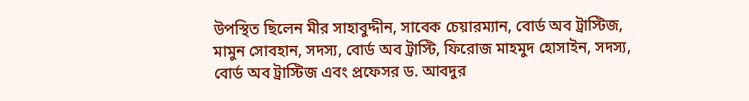উপস্থিত ছিলেন মীর সাহাবুদ্দীন, সাবেক চেয়ারম্যান, বোর্ড অব ট্রাস্টিজ, মামুন সোবহান, সদস্য, বোর্ড অব ট্রাস্টি, ফিরোজ মাহমুদ হোসাইন, সদস্য, বোর্ড অব ট্রাস্টিজ এবং প্রফেসর ড. আবদুর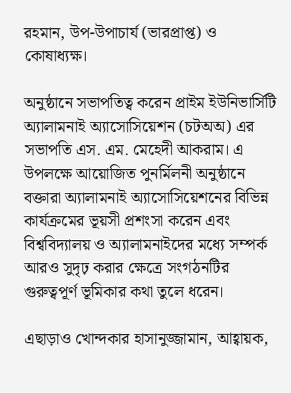রহমান, উপ-উপাচার্য (ভারপ্রাপ্ত) ও কোষাধ্যক্ষ।

অনুষ্ঠানে সভাপতিত্ব করেন প্রাইম ইউনিভার্সিটি অ্যালামনাই অ্যাসোসিয়েশন (চটঅঅ) এর সভাপতি এস. এম. মেহেদী আকরাম। এ উপলক্ষে আয়োজিত পুনর্মিলনী অনুষ্ঠানে বক্তারা অ্যালামনাই অ্যাসোসিয়েশনের বিভিন্ন কার্যক্রমের ভূয়সী প্রশংসা করেন এবং বিশ্ববিদ্যালয় ও অ্যালামনাইদের মধ্যে সম্পর্ক আরও সুদৃঢ় করার ক্ষেত্রে সংগঠনটির গুরুত্বপূর্ণ ভূমিকার কথা তুলে ধরেন।

এছাড়াও খোন্দকার হাসানুজ্জামান, আহ্বায়ক,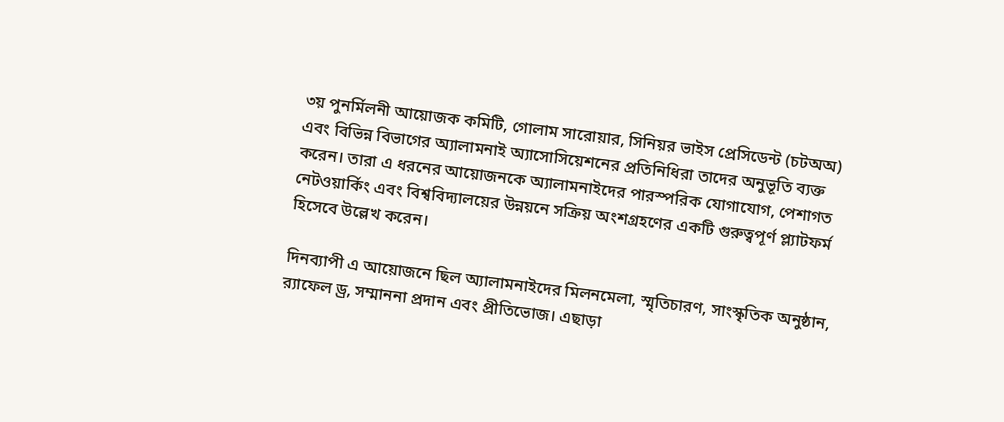৩য় পুনর্মিলনী আয়োজক কমিটি, গোলাম সারোয়ার, সিনিয়র ভাইস প্রেসিডেন্ট (চটঅঅ) এবং বিভিন্ন বিভাগের অ্যালামনাই অ্যাসোসিয়েশনের প্রতিনিধিরা তাদের অনুভূতি ব্যক্ত করেন। তারা এ ধরনের আয়োজনকে অ্যালামনাইদের পারস্পরিক যোগাযোগ, পেশাগত নেটওয়ার্কিং এবং বিশ্ববিদ্যালয়ের উন্নয়নে সক্রিয় অংশগ্রহণের একটি গুরুত্বপূর্ণ প্ল্যাটফর্ম হিসেবে উল্লেখ করেন।

দিনব্যাপী এ আয়োজনে ছিল অ্যালামনাইদের মিলনমেলা, স্মৃতিচারণ, সাংস্কৃতিক অনুষ্ঠান, র‌্যাফেল ড্র, সম্মাননা প্রদান এবং প্রীতিভোজ। এছাড়া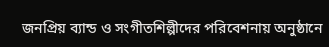জনপ্রিয় ব্যান্ড ও সংগীতশিল্পীদের পরিবেশনায় অনুষ্ঠানে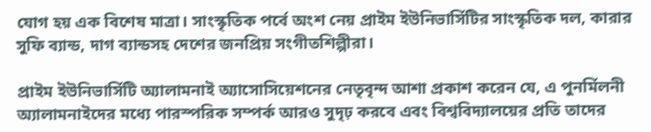যোগ হয় এক বিশেষ মাত্রা। সাংস্কৃতিক পর্বে অংশ নেয় প্রাইম ইউনিভার্সিটির সাংস্কৃতিক দল, কারার সুফি ব্যান্ড, দাগ ব্যান্ডসহ দেশের জনপ্রিয় সংগীতশিল্পীরা।

প্রাইম ইউনিভার্সিটি অ্যালামনাই অ্যাসোসিয়েশনের নেতৃবৃন্দ আশা প্রকাশ করেন যে, এ পুনর্মিলনী অ্যালামনাইদের মধ্যে পারস্পরিক সম্পর্ক আরও সুদৃঢ় করবে এবং বিশ্ববিদ্যালয়ের প্রতি তাদের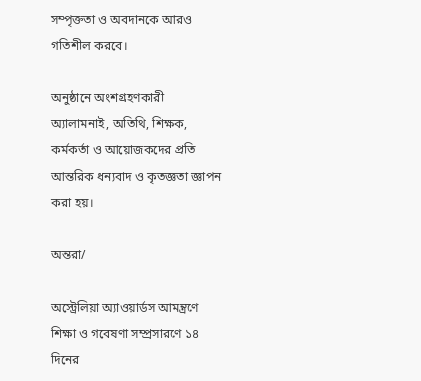সম্পৃক্ততা ও অবদানকে আরও গতিশীল করবে।

অনুষ্ঠানে অংশগ্রহণকারী অ্যালামনাই, অতিথি, শিক্ষক, কর্মকর্তা ও আয়োজকদের প্রতি আন্তরিক ধন্যবাদ ও কৃতজ্ঞতা জ্ঞাপন করা হয়।

অন্তরা/

অস্ট্রেলিয়া অ্যাওয়ার্ডস আমন্ত্রণে শিক্ষা ও গবেষণা সম্প্রসারণে ১৪ দিনের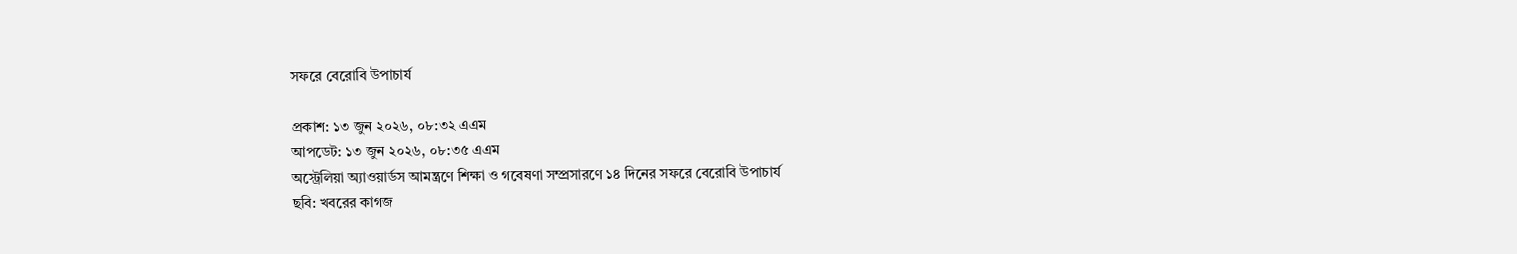সফরে বেরোবি উপাচার্য

প্রকাশ: ১৩ জুন ২০২৬, ০৮:৩২ এএম
আপডেট: ১৩ জুন ২০২৬, ০৮:৩৫ এএম
অস্ট্রেলিয়া অ্যাওয়ার্ডস আমন্ত্রণে শিক্ষা ও গবেষণা সম্প্রসারণে ১৪ দিনের সফরে বেরোবি উপাচার্য
ছবি: খবরের কাগজ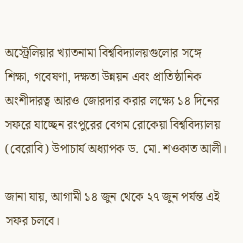অস্ট্রেলিয়ার খ্যাতনামা বিশ্ববিদ্যালয়গুলোর সঙ্গে শিক্ষা, গবেষণা, দক্ষতা উন্নয়ন এবং প্রাতিষ্ঠানিক অংশীদারত্ব আরও জোরদার করার লক্ষ্যে ১৪ দিনের সফরে যাচ্ছেন রংপুরের বেগম রোকেয়া বিশ্ববিদ্যালয় (বেরোবি) উপাচার্য অধ্যাপক ড. মো. শওকাত আলী।

জানা যায়, আগামী ১৪ জুন থেকে ২৭ জুন পর্যন্ত এই সফর চলবে।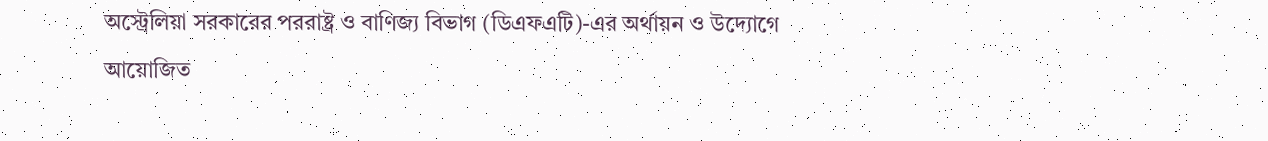অস্ট্রেলিয়া সরকারের পররাষ্ট্র ও বাণিজ্য বিভাগ (ডিএফএটি)-এর অর্থায়ন ও উদ্যোগে আয়োজিত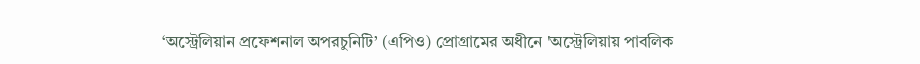‘অস্ট্রেলিয়ান প্রফেশনাল অপরচুনিটি’ (এপিও) প্রোগ্রামের অধীনে 'অস্ট্রেলিয়ায় পাবলিক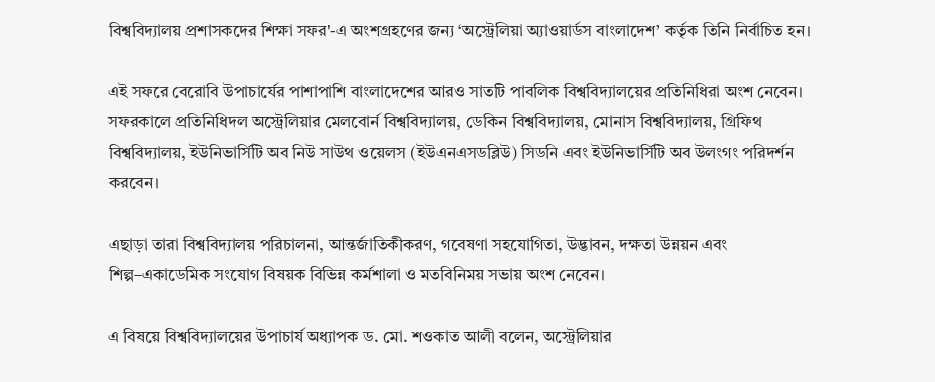বিশ্ববিদ্যালয় প্রশাসকদের শিক্ষা সফর'-এ অংশগ্রহণের জন্য ‘অস্ট্রেলিয়া অ্যাওয়ার্ডস বাংলাদেশ’ কর্তৃক তিনি নির্বাচিত হন।

এই সফরে বেরোবি উপাচার্যের পাশাপাশি বাংলাদেশের আরও সাতটি পাবলিক বিশ্ববিদ্যালয়ের প্রতিনিধিরা অংশ নেবেন। সফরকালে প্রতিনিধিদল অস্ট্রেলিয়ার মেলবোর্ন বিশ্ববিদ্যালয়, ডেকিন বিশ্ববিদ্যালয়, মোনাস বিশ্ববিদ্যালয়, গ্রিফিথ বিশ্ববিদ্যালয়, ইউনিভার্সিটি অব নিউ সাউথ ওয়েলস (ইউএনএসডব্লিউ) সিডনি এবং ইউনিভার্সিটি অব উলংগং পরিদর্শন করবেন।

এছাড়া তারা বিশ্ববিদ্যালয় পরিচালনা, আন্তর্জাতিকীকরণ, গবেষণা সহযোগিতা, উদ্ভাবন, দক্ষতা উন্নয়ন এবং শিল্প–একাডেমিক সংযোগ বিষয়ক বিভিন্ন কর্মশালা ও মতবিনিময় সভায় অংশ নেবেন।

এ বিষয়ে বিশ্ববিদ্যালয়ের উপাচার্য অধ্যাপক ড. মো. শওকাত আলী বলেন, অস্ট্রেলিয়ার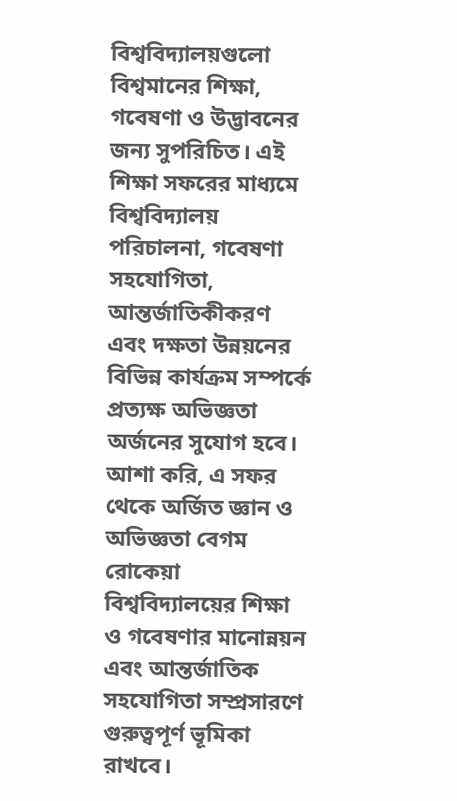বিশ্ববিদ্যালয়গুলো বিশ্বমানের শিক্ষা, গবেষণা ও উদ্ভাবনের জন্য সুপরিচিত। এই শিক্ষা সফরের মাধ্যমে বিশ্ববিদ্যালয় পরিচালনা, গবেষণা সহযোগিতা, আন্তর্জাতিকীকরণ এবং দক্ষতা উন্নয়নের বিভিন্ন কার্যক্রম সম্পর্কে প্রত্যক্ষ অভিজ্ঞতা অর্জনের সুযোগ হবে। আশা করি, এ সফর থেকে অর্জিত জ্ঞান ও অভিজ্ঞতা বেগম রোকেয়া বিশ্ববিদ্যালয়ের শিক্ষা ও গবেষণার মানোন্নয়ন এবং আন্তর্জাতিক সহযোগিতা সম্প্রসারণে গুরুত্বপূর্ণ ভূমিকা রাখবে।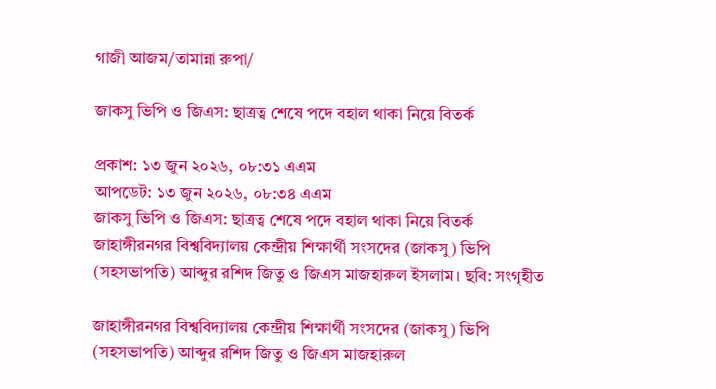গাজী আজম/তামান্না রুপা/

জাকসু ভিপি ও জিএস: ছাত্রত্ব শেষে পদে বহাল থাকা নিয়ে বিতর্ক

প্রকাশ: ১৩ জুন ২০২৬, ০৮:৩১ এএম
আপডেট: ১৩ জুন ২০২৬, ০৮:৩৪ এএম
জাকসু ভিপি ও জিএস: ছাত্রত্ব শেষে পদে বহাল থাকা নিয়ে বিতর্ক
জাহাঙ্গীরনগর বিশ্ববিদ্যালয় কেন্দ্রীয় শিক্ষার্থী সংসদের (জাকসু) ভিপি (সহসভাপতি) আব্দুর রশিদ জিতু ও জিএস মাজহারুল ইসলাম। ছবি: সংগৃহীত

জাহাঙ্গীরনগর বিশ্ববিদ্যালয় কেন্দ্রীয় শিক্ষার্থী সংসদের (জাকসু) ভিপি (সহসভাপতি) আব্দুর রশিদ জিতু ও জিএস মাজহারুল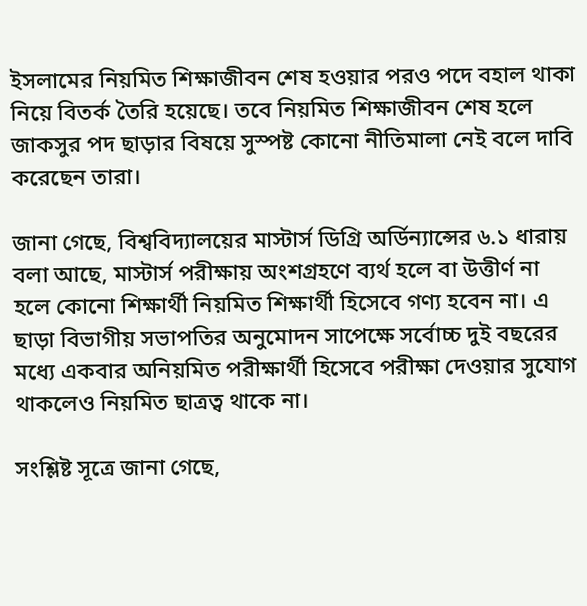ইসলামের নিয়মিত শিক্ষাজীবন শেষ হওয়ার পরও পদে বহাল থাকা নিয়ে বিতর্ক তৈরি হয়েছে। তবে নিয়মিত শিক্ষাজীবন শেষ হলে জাকসুর পদ ছাড়ার বিষয়ে সুস্পষ্ট কোনো নীতিমালা নেই বলে দাবি করেছেন তারা।

জানা গেছে, বিশ্ববিদ্যালয়ের মাস্টার্স ডিগ্রি অর্ডিন্যান্সের ৬.১ ধারায় বলা আছে, মাস্টার্স পরীক্ষায় অংশগ্রহণে ব্যর্থ হলে বা উত্তীর্ণ না হলে কোনো শিক্ষার্থী নিয়মিত শিক্ষার্থী হিসেবে গণ্য হবেন না। এ ছাড়া বিভাগীয় সভাপতির অনুমোদন সাপেক্ষে সর্বোচ্চ দুই বছরের মধ্যে একবার অনিয়মিত পরীক্ষার্থী হিসেবে পরীক্ষা দেওয়ার সুযোগ থাকলেও নিয়মিত ছাত্রত্ব থাকে না।

সংশ্লিষ্ট সূত্রে জানা গেছে,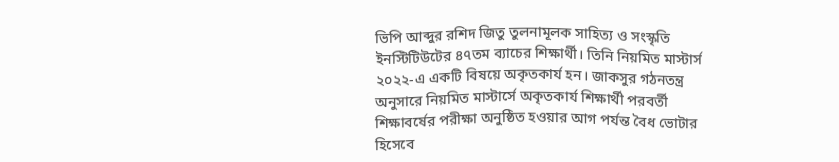ভিপি আব্দুর রশিদ জিতু তুলনামূলক সাহিত্য ও সংস্কৃতি ইনস্টিটিউটের ৪৭তম ব্যাচের শিক্ষার্থী। তিনি নিয়মিত মাস্টার্স ২০২২-এ একটি বিষয়ে অকৃতকার্য হন। জাকসুর গঠনতন্ত্র অনুসারে নিয়মিত মাস্টার্সে অকৃতকার্য শিক্ষার্থী পরবর্তী শিক্ষাবর্ষের পরীক্ষা অনুষ্ঠিত হওয়ার আগ পর্যন্ত বৈধ ভোটার হিসেবে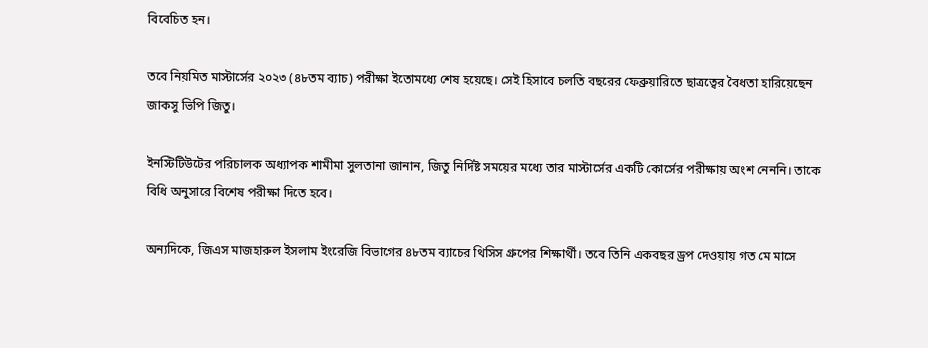বিবেচিত হন।

তবে নিয়মিত মাস্টার্সের ২০২৩ (৪৮তম ব্যাচ) পরীক্ষা ইতোমধ্যে শেষ হয়েছে। সেই হিসাবে চলতি বছরের ফেব্রুয়ারিতে ছাত্রত্বের বৈধতা হারিয়েছেন জাকসু ভিপি জিতু।

ইনস্টিটিউটের পরিচালক অধ্যাপক শামীমা সুলতানা জানান, জিতু নির্দিষ্ট সময়ের মধ্যে তার মাস্টার্সের একটি কোর্সের পরীক্ষায় অংশ নেননি। তাকে বিধি অনুসারে বিশেষ পরীক্ষা দিতে হবে।

অন্যদিকে, জিএস মাজহারুল ইসলাম ইংরেজি বিভাগের ৪৮তম ব্যাচের থিসিস গ্রুপের শিক্ষার্থী। তবে তিনি একবছর ড্রপ দেওয়ায় গত মে মাসে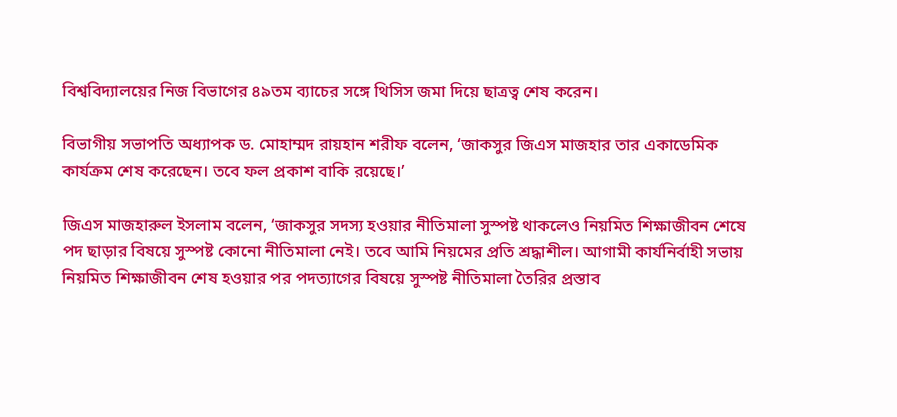বিশ্ববিদ্যালয়ের নিজ বিভাগের ৪৯তম ব্যাচের সঙ্গে থিসিস জমা দিয়ে ছাত্রত্ব শেষ করেন।

বিভাগীয় সভাপতি অধ্যাপক ড. মোহাম্মদ রায়হান শরীফ বলেন, ‘জাকসুর জিএস মাজহার তার একাডেমিক কার্যক্রম শেষ করেছেন। তবে ফল প্রকাশ বাকি রয়েছে।’

জিএস মাজহারুল ইসলাম বলেন, ‘জাকসুর সদস্য হওয়ার নীতিমালা সুস্পষ্ট থাকলেও নিয়মিত শিক্ষাজীবন শেষে পদ ছাড়ার বিষয়ে সুস্পষ্ট কোনো নীতিমালা নেই। তবে আমি নিয়মের প্রতি শ্রদ্ধাশীল। আগামী কার্যনির্বাহী সভায় নিয়মিত শিক্ষাজীবন শেষ হওয়ার পর পদত্যাগের বিষয়ে সুস্পষ্ট নীতিমালা তৈরির প্রস্তাব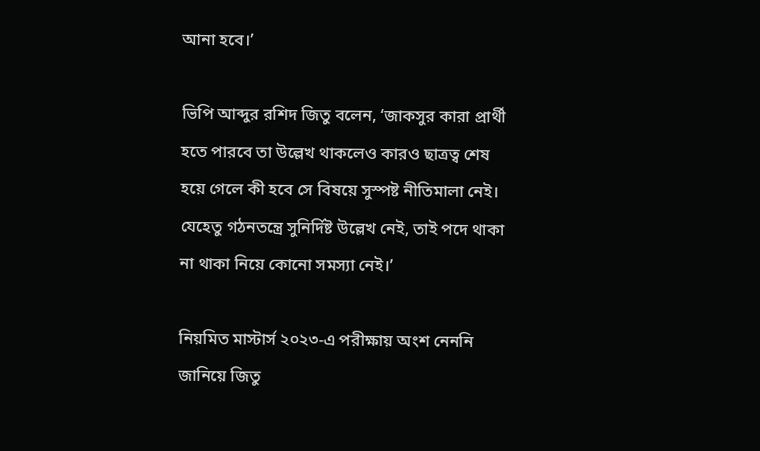আনা হবে।’

ভিপি আব্দুর রশিদ জিতু বলেন, ‘জাকসুর কারা প্রার্থী হতে পারবে তা উল্লেখ থাকলেও কারও ছাত্রত্ব শেষ হয়ে গেলে কী হবে সে বিষয়ে সুস্পষ্ট নীতিমালা নেই। যেহেতু গঠনতন্ত্রে সুনির্দিষ্ট উল্লেখ নেই, তাই পদে থাকা না থাকা নিয়ে কোনো সমস্যা নেই।’

নিয়মিত মাস্টার্স ২০২৩-এ পরীক্ষায় অংশ নেননি জানিয়ে জিতু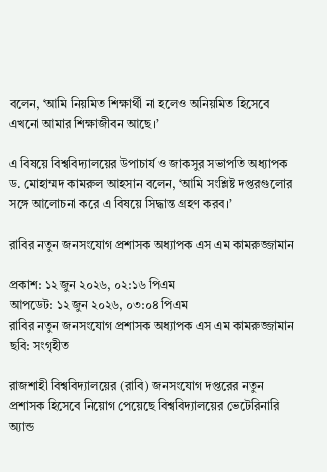বলেন, ‘আমি নিয়মিত শিক্ষার্থী না হলেও অনিয়মিত হিসেবে এখনো আমার শিক্ষাজীবন আছে।’

এ বিষয়ে বিশ্ববিদ্যালয়ের উপাচার্য ও জাকসুর সভাপতি অধ্যাপক ড. মোহাম্মদ কামরুল আহসান বলেন, ‘আমি সংশ্লিষ্ট দপ্তরগুলোর সঙ্গে আলোচনা করে এ বিষয়ে সিদ্ধান্ত গ্রহণ করব।’

রাবির নতুন জনসংযোগ প্রশাসক অধ্যাপক এস এম কামরুজ্জামান

প্রকাশ: ১২ জুন ২০২৬, ০২:১৬ পিএম
আপডেট: ১২ জুন ২০২৬, ০৩:০৪ পিএম
রাবির নতুন জনসংযোগ প্রশাসক অধ্যাপক এস এম কামরুজ্জামান
ছবি: সংগৃহীত

রাজশাহী বিশ্ববিদ্যালয়ের (রাবি) জনসংযোগ দপ্তরের নতুন প্রশাসক হিসেবে নিয়োগ পেয়েছে বিশ্ববিদ্যালয়ের ভেটেরিনারি অ্যান্ড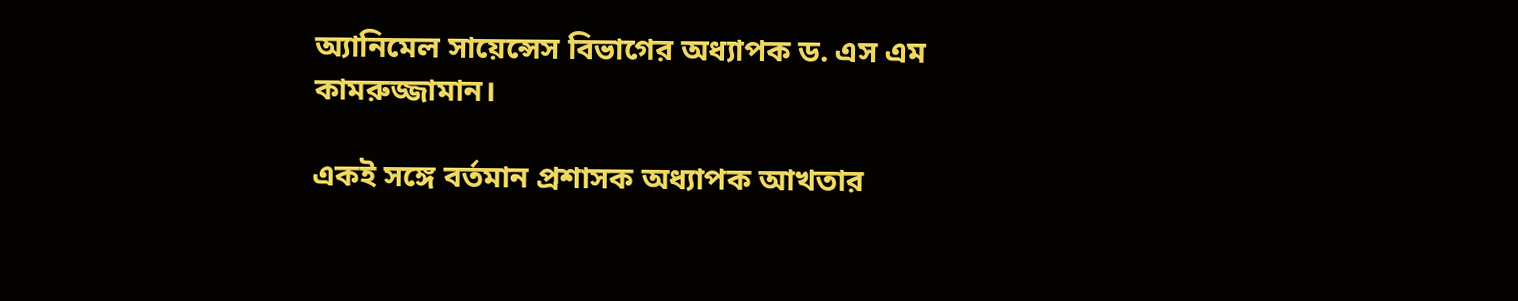অ্যানিমেল সায়েন্সেস বিভাগের অধ্যাপক ড. এস এম কামরুজ্জামান।

একই সঙ্গে বর্তমান প্রশাসক অধ্যাপক আখতার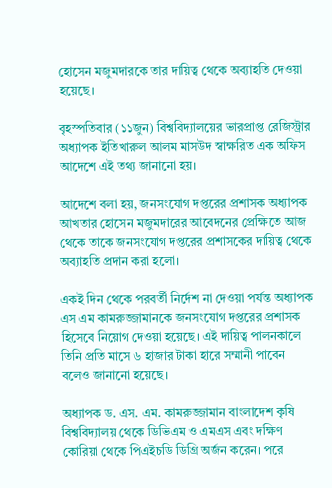হোসেন মজুমদারকে তার দায়িত্ব থেকে অব্যাহতি দেওয়া হয়েছে।

বৃহস্পতিবার (১১জুন) বিশ্ববিদ্যালয়ের ভারপ্রাপ্ত রেজিস্ট্রার অধ্যাপক ইতিখারুল আলম মাসউদ স্বাক্ষরিত এক অফিস আদেশে এই তথ্য জানানো হয়।

আদেশে বলা হয়, জনসংযোগ দপ্তরের প্রশাসক অধ্যাপক আখতার হোসেন মজুমদারের আবেদনের প্রেক্ষিতে আজ থেকে তাকে জনসংযোগ দপ্তরের প্রশাসকের দায়িত্ব থেকে অব্যাহতি প্রদান করা হলো।

একই দিন থেকে পরবর্তী নির্দেশ না দেওয়া পর্যন্ত অধ্যাপক এস এম কামরুজ্জামানকে জনসংযোগ দপ্তরের প্রশাসক হিসেবে নিয়োগ দেওয়া হয়েছে। এই দায়িত্ব পালনকালে তিনি প্রতি মাসে ৬ হাজার টাকা হারে সম্মানী পাবেন বলেও জানানো হয়েছে।

অধ্যাপক ড. এস. এম. কামরুজ্জামান বাংলাদেশ কৃষি বিশ্ববিদ্যালয় থেকে ডিভিএম ও এমএস এবং দক্ষিণ কোরিয়া থেকে পিএইচডি ডিগ্রি অর্জন করেন। পরে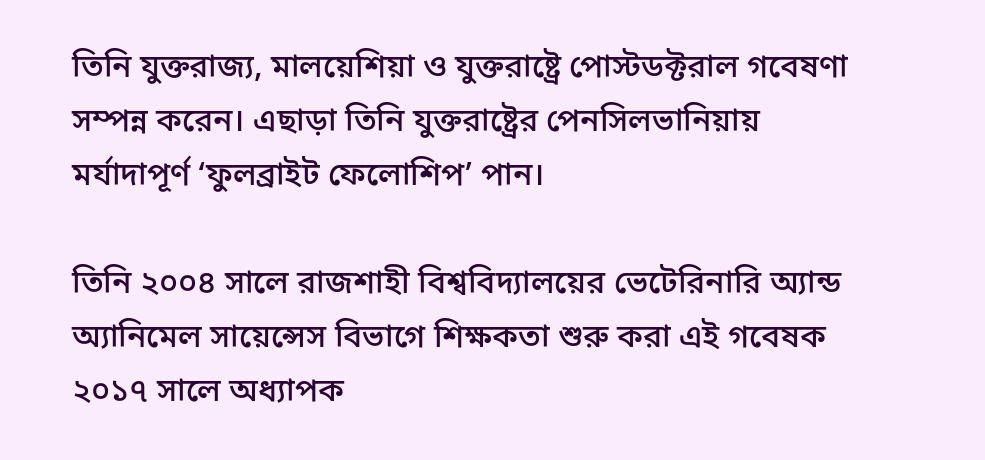তিনি যুক্তরাজ্য, মালয়েশিয়া ও যুক্তরাষ্ট্রে পোস্টডক্টরাল গবেষণা সম্পন্ন করেন। এছাড়া তিনি যুক্তরাষ্ট্রের পেনসিলভানিয়ায় মর্যাদাপূর্ণ ‘ফুলব্রাইট ফেলোশিপ’ পান।

তিনি ২০০৪ সালে রাজশাহী বিশ্ববিদ্যালয়ের ভেটেরিনারি অ্যান্ড অ্যানিমেল সায়েন্সেস বিভাগে শিক্ষকতা শুরু করা এই গবেষক ২০১৭ সালে অধ্যাপক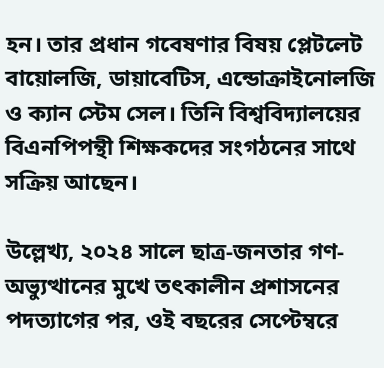হন। তার প্রধান গবেষণার বিষয় প্লেটলেট বায়োলজি, ডায়াবেটিস, এন্ডোক্রাইনোলজি ও ক্যান স্টেম সেল। তিনি বিশ্ববিদ্যালয়ের বিএনপিপন্থী শিক্ষকদের সংগঠনের সাথে সক্রিয় আছেন।

উল্লেখ্য, ২০২৪ সালে ছাত্র-জনতার গণ-অভ্যুত্থানের মুখে তৎকালীন প্রশাসনের পদত্যাগের পর, ওই বছরের সেপ্টেম্বরে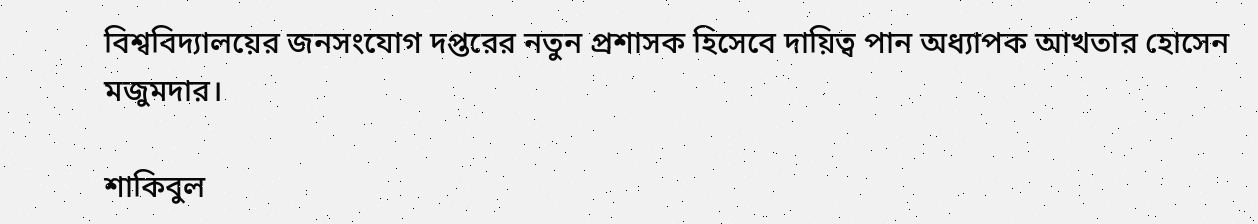বিশ্ববিদ্যালয়ের জনসংযোগ দপ্তরের নতুন প্রশাসক হিসেবে দায়িত্ব পান অধ্যাপক আখতার হোসেন মজুমদার।

শাকিবুল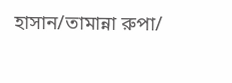হাসান/তামান্না রুপা/